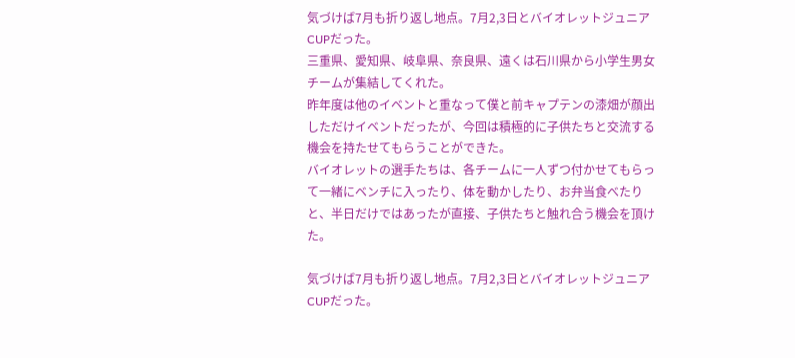気づけば7月も折り返し地点。7月2,3日とバイオレットジュニアCUPだった。
三重県、愛知県、岐阜県、奈良県、遠くは石川県から小学生男女チームが集結してくれた。
昨年度は他のイベントと重なって僕と前キャプテンの漆畑が顔出しただけイベントだったが、今回は積極的に子供たちと交流する機会を持たせてもらうことができた。
バイオレットの選手たちは、各チームに一人ずつ付かせてもらって一緒にベンチに入ったり、体を動かしたり、お弁当食べたりと、半日だけではあったが直接、子供たちと触れ合う機会を頂けた。

気づけば7月も折り返し地点。7月2,3日とバイオレットジュニアCUPだった。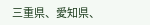三重県、愛知県、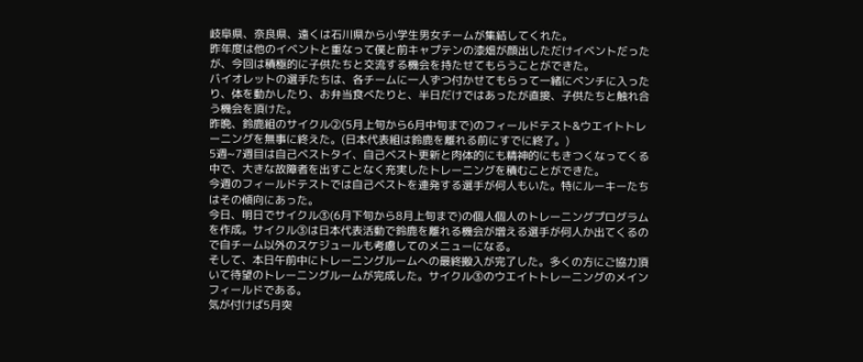岐阜県、奈良県、遠くは石川県から小学生男女チームが集結してくれた。
昨年度は他のイベントと重なって僕と前キャプテンの漆畑が顔出しただけイベントだったが、今回は積極的に子供たちと交流する機会を持たせてもらうことができた。
バイオレットの選手たちは、各チームに一人ずつ付かせてもらって一緒にベンチに入ったり、体を動かしたり、お弁当食べたりと、半日だけではあったが直接、子供たちと触れ合う機会を頂けた。
昨晩、鈴鹿組のサイクル②(5月上旬から6月中旬まで)のフィールドテスト&ウエイトトレーニングを無事に終えた。(日本代表組は鈴鹿を離れる前にすでに終了。)
5週~7週目は自己ベストタイ、自己ベスト更新と肉体的にも精神的にもきつくなってくる中で、大きな故障者を出すことなく充実したトレーニングを積むことができた。
今週のフィールドテストでは自己ベストを連発する選手が何人もいた。特にルーキーたちはその傾向にあった。
今日、明日でサイクル③(6月下旬から8月上旬まで)の個人個人のトレーニングプログラムを作成。サイクル③は日本代表活動で鈴鹿を離れる機会が増える選手が何人か出てくるので自チーム以外のスケジュールも考慮してのメニューになる。
そして、本日午前中にトレーニングルームへの最終搬入が完了した。多くの方にご協力頂いて待望のトレーニングルームが完成した。サイクル③のウエイトトレーニングのメインフィールドである。
気が付けば5月突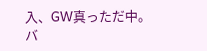入、GW真っただ中。バ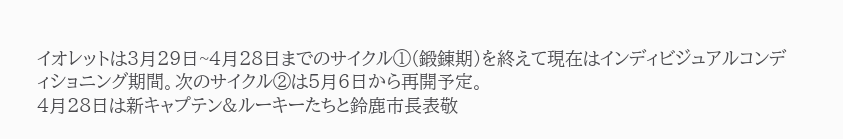イオレットは3月29日~4月28日までのサイクル①(鍛錬期)を終えて現在はインディビジュアルコンディショニング期間。次のサイクル②は5月6日から再開予定。
4月28日は新キャプテン&ルーキーたちと鈴鹿市長表敬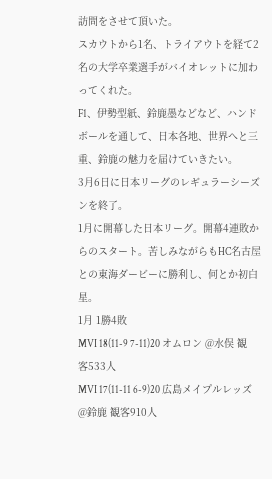訪問をさせて頂いた。
スカウトから1名、トライアウトを経て2名の大学卒業選手がバイオレットに加わってくれた。
F1、伊勢型紙、鈴鹿墨などなど、ハンドボールを通して、日本各地、世界へと三重、鈴鹿の魅力を届けていきたい。
3月6日に日本リーグのレギュラーシーズンを終了。
1月に開幕した日本リーグ。開幕4連敗からのスタート。苦しみながらもHC名古屋との東海ダービーに勝利し、何とか初白星。
1月 1勝4敗
MVI 18(11-9 7-11)20 オムロン @水俣 観客533人
MVI 17(11-11 6-9)20 広島メイプルレッズ @鈴鹿 観客910人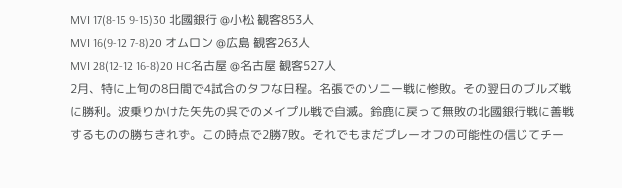MVI 17(8-15 9-15)30 北國銀行 @小松 観客853人
MVI 16(9-12 7-8)20 オムロン @広島 観客263人
MVI 28(12-12 16-8)20 HC名古屋 @名古屋 観客527人
2月、特に上旬の8日間で4試合のタフな日程。名張でのソニー戦に惨敗。その翌日のブルズ戦に勝利。波乗りかけた矢先の呉でのメイプル戦で自滅。鈴鹿に戻って無敗の北國銀行戦に善戦するものの勝ちきれず。この時点で2勝7敗。それでもまだプレーオフの可能性の信じてチー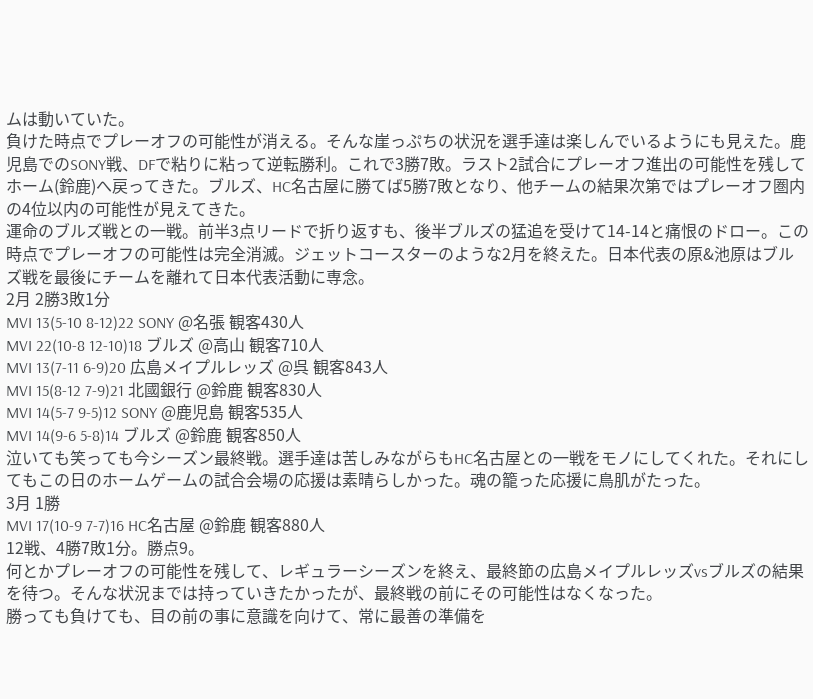ムは動いていた。
負けた時点でプレーオフの可能性が消える。そんな崖っぷちの状況を選手達は楽しんでいるようにも見えた。鹿児島でのSONY戦、DFで粘りに粘って逆転勝利。これで3勝7敗。ラスト2試合にプレーオフ進出の可能性を残してホーム(鈴鹿)へ戻ってきた。ブルズ、HC名古屋に勝てば5勝7敗となり、他チームの結果次第ではプレーオフ圏内の4位以内の可能性が見えてきた。
運命のブルズ戦との一戦。前半3点リードで折り返すも、後半ブルズの猛追を受けて14-14と痛恨のドロー。この時点でプレーオフの可能性は完全消滅。ジェットコースターのような2月を終えた。日本代表の原&池原はブルズ戦を最後にチームを離れて日本代表活動に専念。
2月 2勝3敗1分
MVI 13(5-10 8-12)22 SONY @名張 観客430人
MVI 22(10-8 12-10)18 ブルズ @高山 観客710人
MVI 13(7-11 6-9)20 広島メイプルレッズ @呉 観客843人
MVI 15(8-12 7-9)21 北國銀行 @鈴鹿 観客830人
MVI 14(5-7 9-5)12 SONY @鹿児島 観客535人
MVI 14(9-6 5-8)14 ブルズ @鈴鹿 観客850人
泣いても笑っても今シーズン最終戦。選手達は苦しみながらもHC名古屋との一戦をモノにしてくれた。それにしてもこの日のホームゲームの試合会場の応援は素晴らしかった。魂の籠った応援に鳥肌がたった。
3月 1勝
MVI 17(10-9 7-7)16 HC名古屋 @鈴鹿 観客880人
12戦、4勝7敗1分。勝点9。
何とかプレーオフの可能性を残して、レギュラーシーズンを終え、最終節の広島メイプルレッズvsブルズの結果を待つ。そんな状況までは持っていきたかったが、最終戦の前にその可能性はなくなった。
勝っても負けても、目の前の事に意識を向けて、常に最善の準備を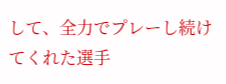して、全力でプレーし続けてくれた選手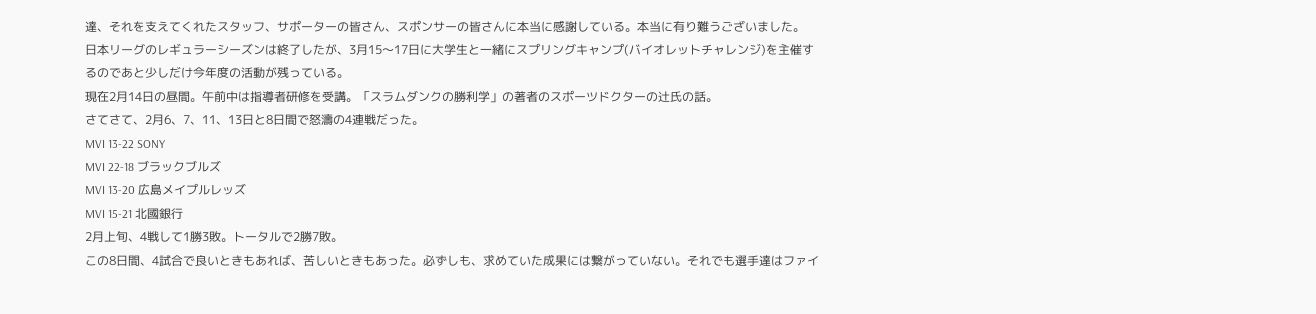達、それを支えてくれたスタッフ、サポーターの皆さん、スポンサーの皆さんに本当に感謝している。本当に有り難うございました。
日本リーグのレギュラーシーズンは終了したが、3月15〜17日に大学生と一緒にスプリングキャンプ(バイオレットチャレンジ)を主催するのであと少しだけ今年度の活動が残っている。
現在2月14日の昼間。午前中は指導者研修を受講。「スラムダンクの勝利学」の著者のスポーツドクターの辻氏の話。
さてさて、2月6、7、11、13日と8日間で怒濤の4連戦だった。
MVI 13-22 SONY
MVI 22-18 ブラックブルズ
MVI 13-20 広島メイプルレッズ
MVI 15-21 北國銀行
2月上旬、4戦して1勝3敗。トータルで2勝7敗。
この8日間、4試合で良いときもあれば、苦しいときもあった。必ずしも、求めていた成果には繋がっていない。それでも選手達はファイ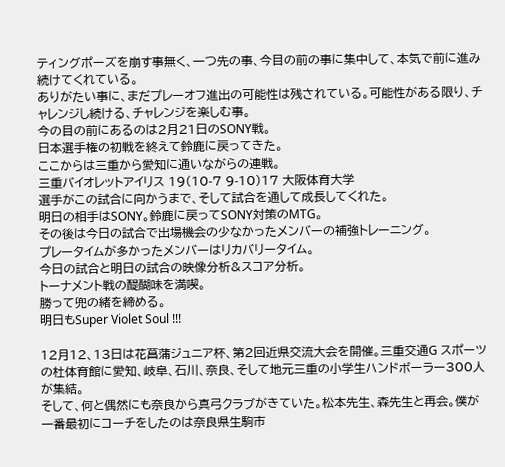ティングポーズを崩す事無く、一つ先の事、今目の前の事に集中して、本気で前に進み続けてくれている。
ありがたい事に、まだプレーオフ進出の可能性は残されている。可能性がある限り、チャレンジし続ける、チャレンジを楽しむ事。
今の目の前にあるのは2月21日のSONY戦。
日本選手権の初戦を終えて鈴鹿に戻ってきた。
ここからは三重から愛知に通いながらの連戦。
三重バイオレットアイリス 19(10-7 9-10)17 大阪体育大学
選手がこの試合に向かうまで、そして試合を通して成長してくれた。
明日の相手はSONY。鈴鹿に戻ってSONY対策のMTG。
その後は今日の試合で出場機会の少なかったメンバーの補強トレーニング。
プレータイムが多かったメンバーはリカバリータイム。
今日の試合と明日の試合の映像分析&スコア分析。
トーナメント戦の醍醐味を満喫。
勝って兜の緒を締める。
明日もSuper Violet Soul !!!

12月12、13日は花菖蒲ジュニア杯、第2回近県交流大会を開催。三重交通G スポーツの杜体育館に愛知、岐阜、石川、奈良、そして地元三重の小学生ハンドボーラー300人が集結。
そして、何と偶然にも奈良から真弓クラブがきていた。松本先生、森先生と再会。僕が一番最初にコーチをしたのは奈良県生駒市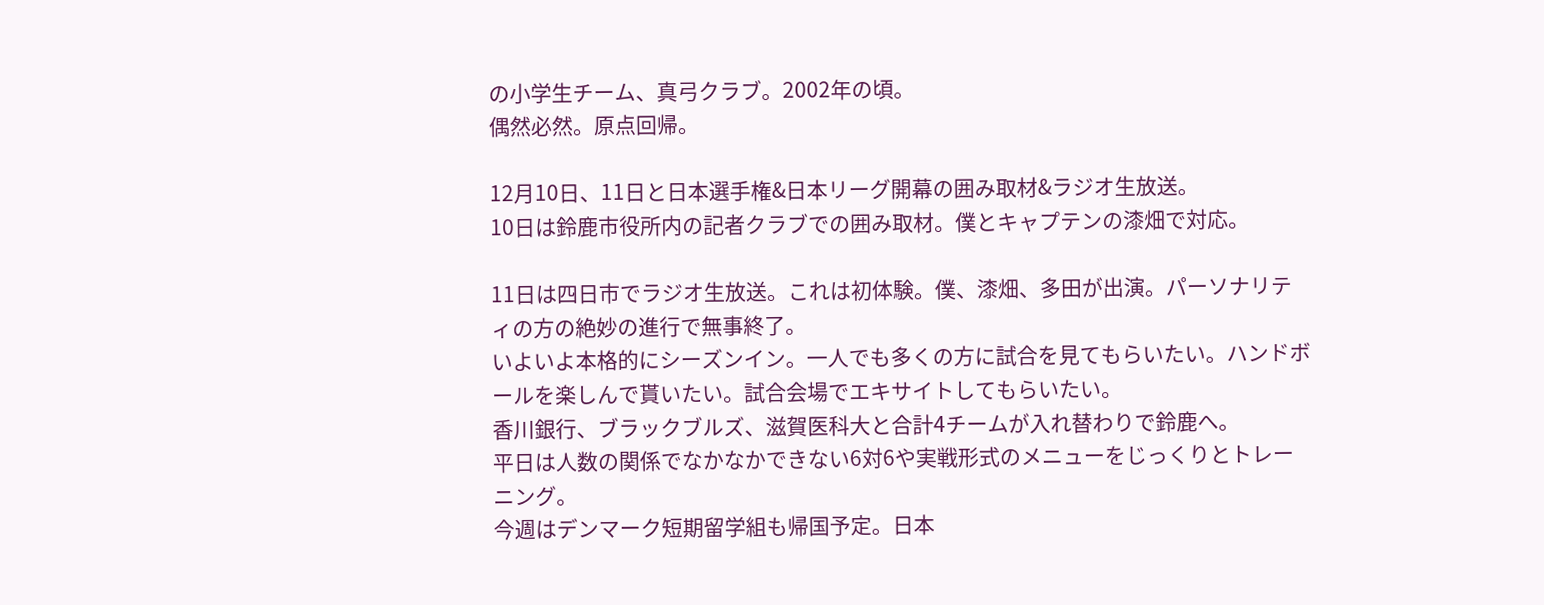の小学生チーム、真弓クラブ。2002年の頃。
偶然必然。原点回帰。

12月10日、11日と日本選手権&日本リーグ開幕の囲み取材&ラジオ生放送。
10日は鈴鹿市役所内の記者クラブでの囲み取材。僕とキャプテンの漆畑で対応。

11日は四日市でラジオ生放送。これは初体験。僕、漆畑、多田が出演。パーソナリティの方の絶妙の進行で無事終了。
いよいよ本格的にシーズンイン。一人でも多くの方に試合を見てもらいたい。ハンドボールを楽しんで貰いたい。試合会場でエキサイトしてもらいたい。
香川銀行、ブラックブルズ、滋賀医科大と合計4チームが入れ替わりで鈴鹿へ。
平日は人数の関係でなかなかできない6対6や実戦形式のメニューをじっくりとトレーニング。
今週はデンマーク短期留学組も帰国予定。日本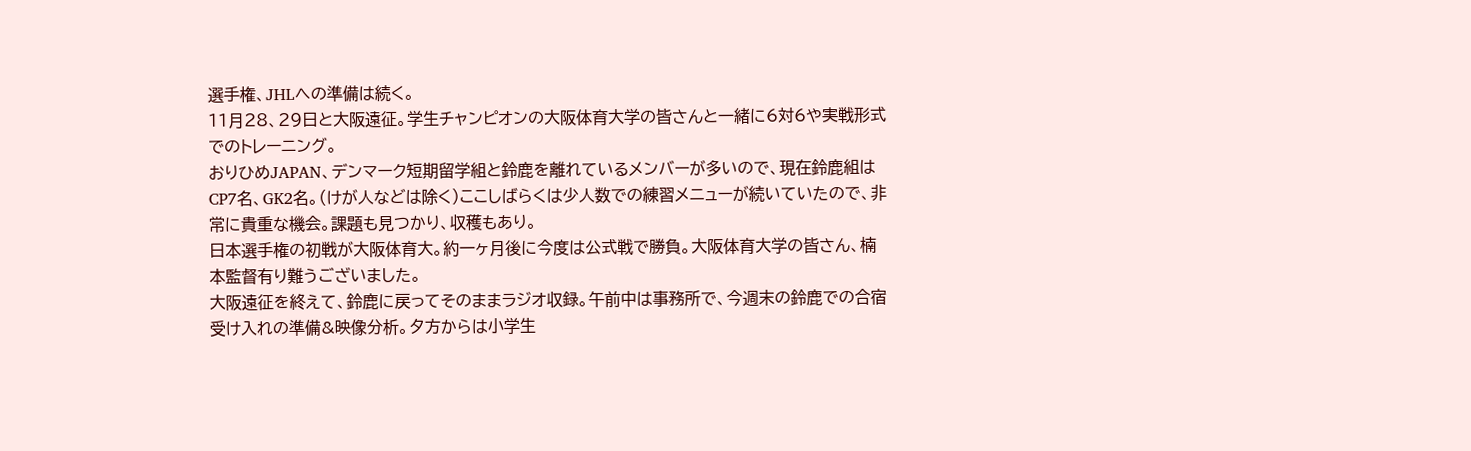選手権、JHLへの準備は続く。
11月28、29日と大阪遠征。学生チャンピオンの大阪体育大学の皆さんと一緒に6対6や実戦形式でのトレーニング。
おりひめJAPAN、デンマーク短期留学組と鈴鹿を離れているメンバーが多いので、現在鈴鹿組はCP7名、GK2名。(けが人などは除く)ここしばらくは少人数での練習メニューが続いていたので、非常に貴重な機会。課題も見つかり、収穫もあり。
日本選手権の初戦が大阪体育大。約一ヶ月後に今度は公式戦で勝負。大阪体育大学の皆さん、楠本監督有り難うございました。
大阪遠征を終えて、鈴鹿に戻ってそのままラジオ収録。午前中は事務所で、今週末の鈴鹿での合宿受け入れの準備&映像分析。夕方からは小学生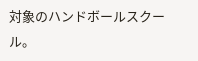対象のハンドボールスクール。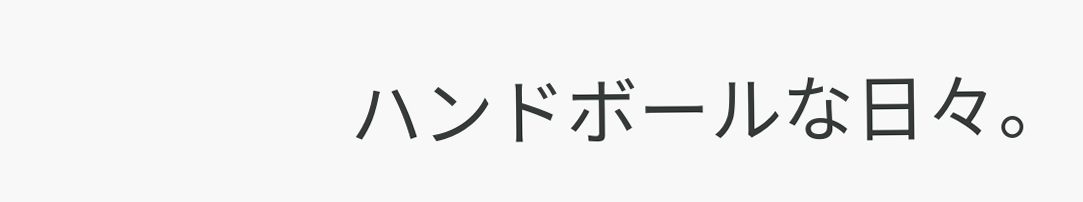ハンドボールな日々。